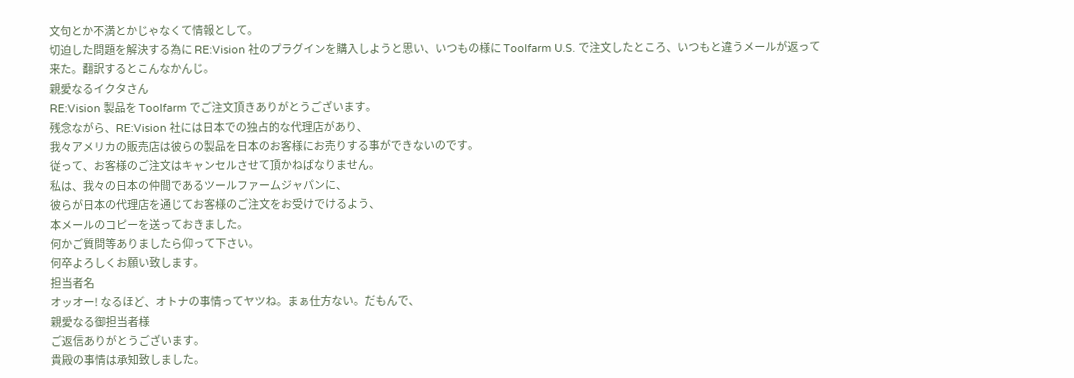文句とか不満とかじゃなくて情報として。
切迫した問題を解決する為に RE:Vision 社のプラグインを購入しようと思い、いつもの様に Toolfarm U.S. で注文したところ、いつもと違うメールが返って来た。翻訳するとこんなかんじ。
親愛なるイクタさん
RE:Vision 製品を Toolfarm でご注文頂きありがとうございます。
残念ながら、RE:Vision 社には日本での独占的な代理店があり、
我々アメリカの販売店は彼らの製品を日本のお客様にお売りする事ができないのです。
従って、お客様のご注文はキャンセルさせて頂かねばなりません。
私は、我々の日本の仲間であるツールファームジャパンに、
彼らが日本の代理店を通じてお客様のご注文をお受けでけるよう、
本メールのコピーを送っておきました。
何かご質問等ありましたら仰って下さい。
何卒よろしくお願い致します。
担当者名
オッオー! なるほど、オトナの事情ってヤツね。まぁ仕方ない。だもんで、
親愛なる御担当者様
ご返信ありがとうございます。
貴殿の事情は承知致しました。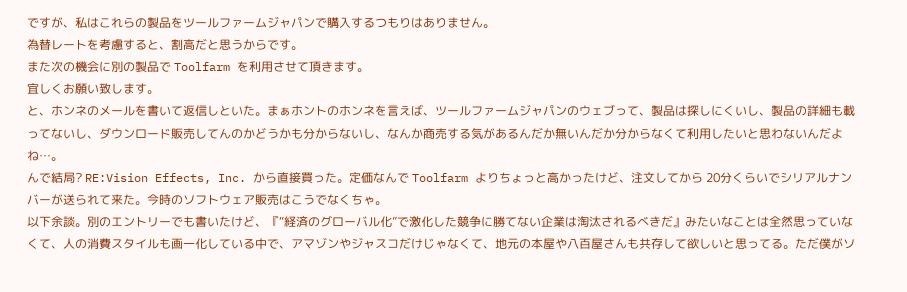ですが、私はこれらの製品をツールファームジャパンで購入するつもりはありません。
為替レートを考慮すると、割高だと思うからです。
また次の機会に別の製品で Toolfarm を利用させて頂きます。
宜しくお願い致します。
と、ホンネのメールを書いて返信しといた。まぁホントのホンネを言えば、ツールファームジャパンのウェブって、製品は探しにくいし、製品の詳細も載ってないし、ダウンロード販売してんのかどうかも分からないし、なんか商売する気があるんだか無いんだか分からなくて利用したいと思わないんだよね…。
んで結局? RE:Vision Effects, Inc. から直接買った。定価なんで Toolfarm よりちょっと高かったけど、注文してから 20分くらいでシリアルナンバーが送られて来た。今時のソフトウェア販売はこうでなくちゃ。
以下余談。別のエントリーでも書いたけど、『“経済のグローバル化”で激化した競争に勝てない企業は淘汰されるべきだ』みたいなことは全然思っていなくて、人の消費スタイルも画一化している中で、アマゾンやジャスコだけじゃなくて、地元の本屋や八百屋さんも共存して欲しいと思ってる。ただ僕がソ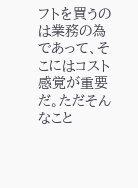フトを買うのは業務の為であって、そこにはコスト感覚が重要だ。ただそんなこと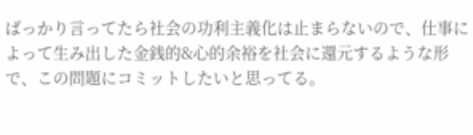ばっかり言ってたら社会の功利主義化は止まらないので、仕事によって生み出した金銭的&心的余裕を社会に還元するような形で、この問題にコミットしたいと思ってる。